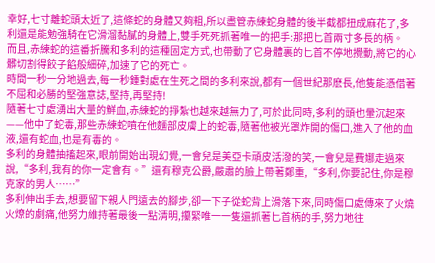幸好,七寸離蛇頭太近了,這條蛇的身體又夠粗,所以盡管赤練蛇身體的後半截都扭成麻花了,多利還是能勉強騎在它滑溜黏膩的身體上,雙手死死抓著唯一的把手:那把匕首兩寸多長的柄。
而且,赤練蛇的這番折騰和多利的這種固定方式,也帶動了它身體裏的匕首不停地攪動,將它的心髒切割得餃子餡般細碎,加速了它的死亡。
時間一秒一分地過去,每一秒鍾對處在生死之間的多利來說,都有一個世紀那麽長,他隻能憑借著不屈和必勝的堅強意誌,堅持,再堅持!
隨著七寸處湧出大量的鮮血,赤練蛇的掙紮也越來越無力了,可於此同時,多利的頭也暈沉起來——他中了蛇毒,那些赤練蛇噴在他麵部皮膚上的蛇毒,隨著他被光罩炸開的傷口,進入了他的血液,還有蛇血,也是有毒的。
多利的身體抽搐起來,眼前開始出現幻覺,一會兒是美亞卡頑皮活潑的笑,一會兒是費娜走過來說,“多利,我有的你一定會有。”還有穆克公爵,嚴肅的臉上帶著鄭重,“多利,你要記住,你是穆克家的男人……”
多利伸出手去,想要留下親人門遠去的腳步,卻一下子從蛇背上滑落下來,同時傷口處傳來了火燒火燎的劇痛,他努力維持著最後一點清明,攥緊唯一一隻還抓著匕首柄的手,努力地往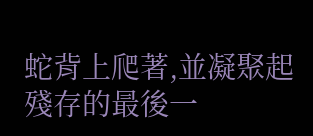蛇背上爬著,並凝聚起殘存的最後一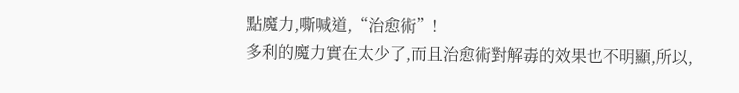點魔力,嘶喊道,“治愈術”!
多利的魔力實在太少了,而且治愈術對解毒的效果也不明顯,所以,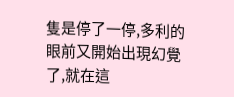隻是停了一停,多利的眼前又開始出現幻覺了,就在這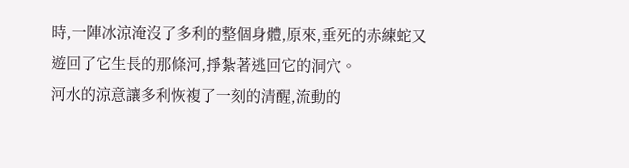時,一陣冰涼淹沒了多利的整個身體,原來,垂死的赤練蛇又遊回了它生長的那條河,掙紮著逃回它的洞穴。
河水的涼意讓多利恢複了一刻的清醒,流動的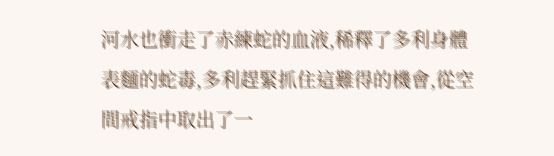河水也衝走了赤練蛇的血液,稀釋了多利身體表麵的蛇毒,多利趕緊抓住這難得的機會,從空間戒指中取出了一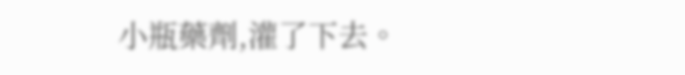小瓶藥劑,灌了下去。